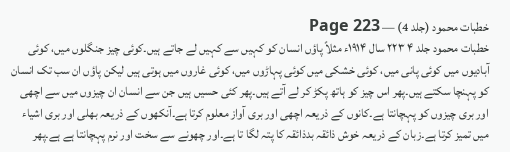خطبات محمود (جلد 4) — Page 223
خطبات محمود جلد ۴ ۲۲۳ سال ۱۹۱۴ء مثلاً پاؤں انسان کو کہیں سے کہیں لے جاتے ہیں۔کوئی چیز جنگلوں میں، کوئی آبادیوں میں کوئی پانی میں، کوئی خشکی میں کوئی پہاڑوں میں، کوئی غاروں میں ہوتی ہیں لیکن پاؤں ان سب تک انسان کو پہنچا سکتے ہیں۔پھر اس چیز کو ہاتھ پکڑ کر لے آتے ہیں۔پھر کئی حسیں ہیں جن سے انسان ان چیزوں میں سے اچھی اور بری چیزوں کو پہچانتا ہے۔کانوں کے ذریعہ اچھی اور بری آواز معلوم کرتا ہے۔آنکھوں کے ذریعہ بھلی اور بری اشیاء میں تمیز کرتا ہے۔زبان کے ذریعہ خوش ذائقہ بدذائقہ کا پتہ لگا تا ہے۔اور چھونے سے سخت اور نرم پہچانتا ہے ہے۔پھر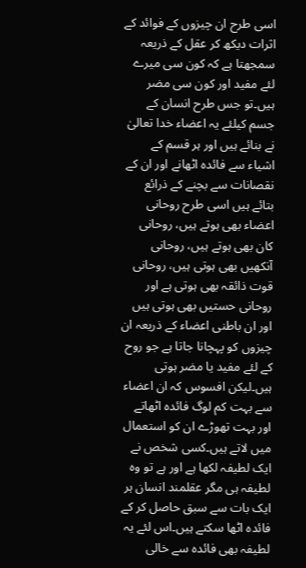اسی طرح ان چیزوں کے فوائد کے اثرات دیکھ کر عقل کے ذریعہ سمجھتا ہے کہ کون سی میرے لئے مفید اور کون سی مضر ہیں۔تو جس طرح انسان کے جسم کیلئے یہ اعضاء خدا تعالیٰ نے بنائے ہیں اور ہر قسم کے اشیاء سے فائدہ اٹھانے اور ان کے نقصانات سے بچنے کے ذرائع بتائے ہیں اسی طرح روحانی اعضاء بھی ہوتے ہیں، روحانی کان بھی ہوتے ہیں، روحانی آنکھیں بھی ہوتی ہیں، روحانی قوت ذائقہ بھی ہوتی ہے اور روحانی حستیں بھی ہوتی ہیں اور ان باطنی اعضاء کے ذریعہ ان چیزوں کو پہچانا جاتا ہے جو روح کے لئے مفید یا مضر ہوتی ہیں۔لیکن افسوس کہ ان اعضاء سے بہت کم لوگ فائدہ اٹھاتے اور بہت تھوڑے ان کو استعمال میں لاتے ہیں۔کسی شخص نے ایک لطیفہ لکھا ہے اور ہے تو وہ لطیفہ ہی مگر عقلمند انسان ہر ایک بات سے سبق حاصل کر کے فائدہ اٹھا سکتے ہیں۔اس لئے یہ لطیفہ بھی فائدہ سے خالی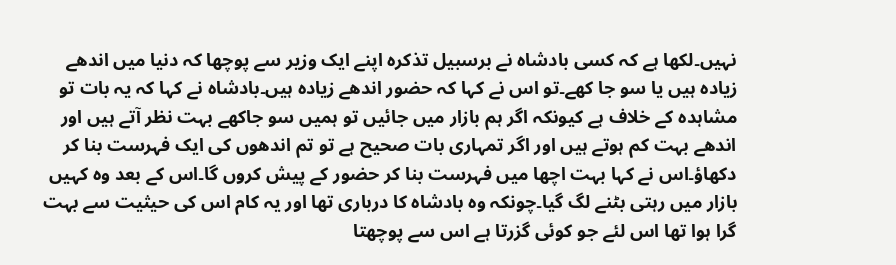نہیں۔لکھا ہے کہ کسی بادشاہ نے برسبیل تذکرہ اپنے ایک وزیر سے پوچھا کہ دنیا میں اندھے زیادہ ہیں یا سو جا کھے۔تو اس نے کہا کہ حضور اندھے زیادہ ہیں۔بادشاہ نے کہا کہ یہ بات تو مشاہدہ کے خلاف ہے کیونکہ اگر ہم بازار میں جائیں تو ہمیں سو جاکھے بہت نظر آتے ہیں اور اندھے بہت کم ہوتے ہیں اور اگر تمہاری بات صحیح ہے تو تم اندھوں کی ایک فہرست بنا کر دکھاؤ۔اس نے کہا بہت اچھا میں فہرست بنا کر حضور کے پیش کروں گا۔اس کے بعد وہ کہیں بازار میں رہتی بٹنے لگ گیا۔چونکہ وہ بادشاہ کا درباری تھا اور یہ کام اس کی حیثیت سے بہت گرا ہوا تھا اس لئے جو کوئی گزرتا ہے اس سے پوچھتا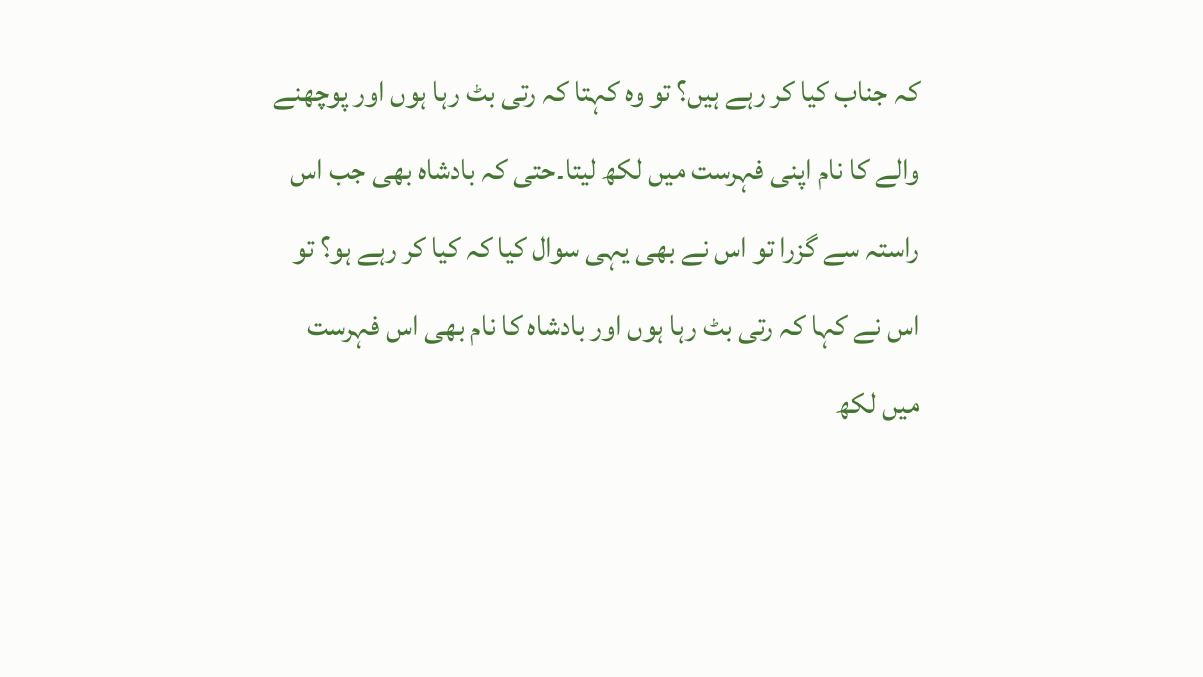کہ جناب کیا کر رہے ہیں؟ تو وہ کہتا کہ رتی بٹ رہا ہوں اور پوچھنے والے کا نام اپنی فہرست میں لکھ لیتا۔حتی کہ بادشاہ بھی جب اس راستہ سے گزرا تو اس نے بھی یہی سوال کیا کہ کیا کر رہے ہو؟ تو اس نے کہا کہ رتی بٹ رہا ہوں اور بادشاہ کا نام بھی اس فہرست میں لکھ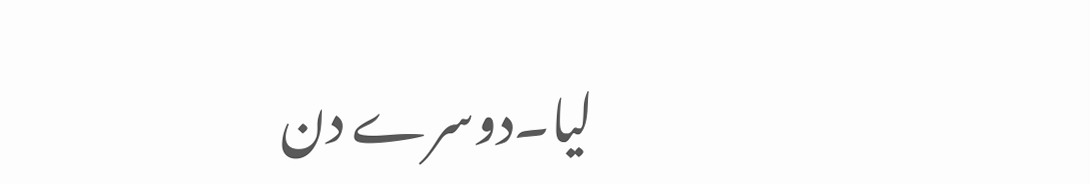لیا۔دوسرے دن